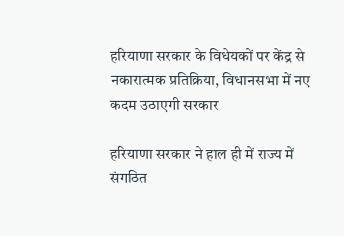हरियाणा सरकार के विधेयकों पर केंद्र से नकारात्मक प्रतिक्रिया, विधानसभा में नए कदम उठाएगी सरकार

हरियाणा सरकार ने हाल ही में राज्य में संगठित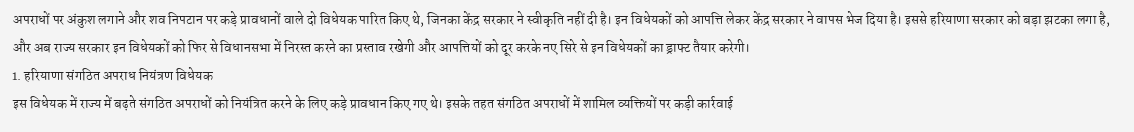अपराधों पर अंकुश लगाने और शव निपटान पर कड़े प्रावधानों वाले दो विधेयक पारित किए थे, जिनका केंद्र सरकार ने स्वीकृति नहीं दी है। इन विधेयकों को आपत्ति लेकर केंद्र सरकार ने वापस भेज दिया है। इससे हरियाणा सरकार को बड़ा झटका लगा है, और अब राज्य सरकार इन विधेयकों को फिर से विधानसभा में निरस्त करने का प्रस्ताव रखेगी और आपत्तियों को दूर करके नए सिरे से इन विधेयकों का ड्राफ्ट तैयार करेगी।
1. हरियाणा संगठित अपराध नियंत्रण विधेयक
इस विधेयक में राज्य में बढ़ते संगठित अपराधों को नियंत्रित करने के लिए कड़े प्रावधान किए गए थे। इसके तहत संगठित अपराधों में शामिल व्यक्तियों पर कड़ी कार्रवाई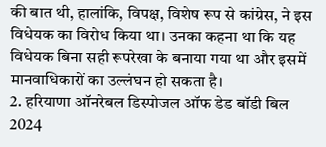की बात थी, हालांकि, विपक्ष, विशेष रूप से कांग्रेस, ने इस विधेयक का विरोध किया था। उनका कहना था कि यह विधेयक बिना सही रूपरेखा के बनाया गया था और इसमें मानवाधिकारों का उल्लंघन हो सकता है।
2. हरियाणा ऑनरेबल डिस्पोजल ऑफ डेड बॉडी बिल 2024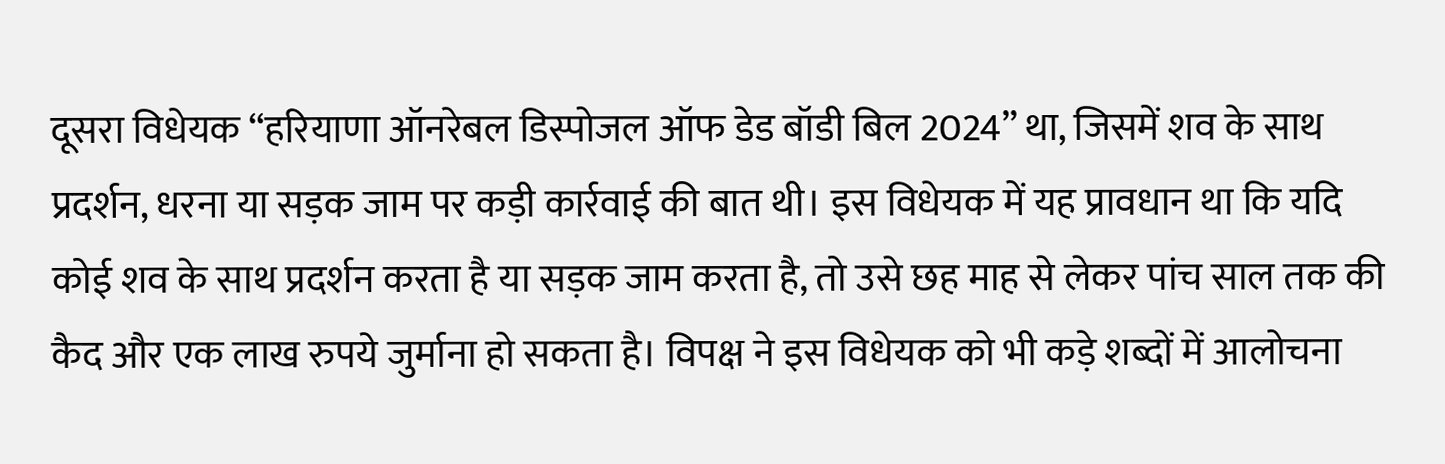दूसरा विधेयक “हरियाणा ऑनरेबल डिस्पोजल ऑफ डेड बॉडी बिल 2024” था, जिसमें शव के साथ प्रदर्शन, धरना या सड़क जाम पर कड़ी कार्रवाई की बात थी। इस विधेयक में यह प्रावधान था कि यदि कोई शव के साथ प्रदर्शन करता है या सड़क जाम करता है, तो उसे छह माह से लेकर पांच साल तक की कैद और एक लाख रुपये जुर्माना हो सकता है। विपक्ष ने इस विधेयक को भी कड़े शब्दों में आलोचना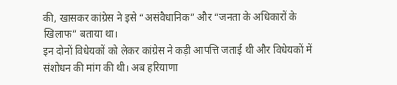की, खासकर कांग्रेस ने इसे “असंवैधानिक” और “जनता के अधिकारों के खिलाफ” बताया था।
इन दोनों विधेयकों को लेकर कांग्रेस ने कड़ी आपत्ति जताई थी और विधेयकों में संशोधन की मांग की थी। अब हरियाणा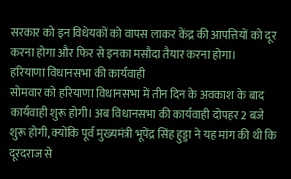सरकार को इन विधेयकों को वापस लाकर केंद्र की आपत्तियों को दूर करना होगा और फिर से इनका मसौदा तैयार करना होगा।
हरियाणा विधानसभा की कार्यवाही
सोमवार को हरियाणा विधानसभा में तीन दिन के अवकाश के बाद कार्यवाही शुरू होगी। अब विधानसभा की कार्यवाही दोपहर 2 बजे शुरू होगी, क्योंकि पूर्व मुख्यमंत्री भूपेंद्र सिंह हुड्डा ने यह मांग की थी कि दूरदराज से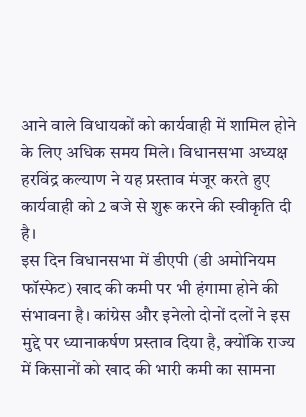आने वाले विधायकों को कार्यवाही में शामिल होने के लिए अधिक समय मिले। विधानसभा अध्यक्ष हरविंद्र कल्याण ने यह प्रस्ताव मंजूर करते हुए कार्यवाही को 2 बजे से शुरू करने की स्वीकृति दी है।
इस दिन विधानसभा में डीएपी (डी अमोनियम फॉस्फेट) खाद की कमी पर भी हंगामा होने की संभावना है। कांग्रेस और इनेलो दोनों दलों ने इस मुद्दे पर ध्यानाकर्षण प्रस्ताव दिया है, क्योंकि राज्य में किसानों को खाद की भारी कमी का सामना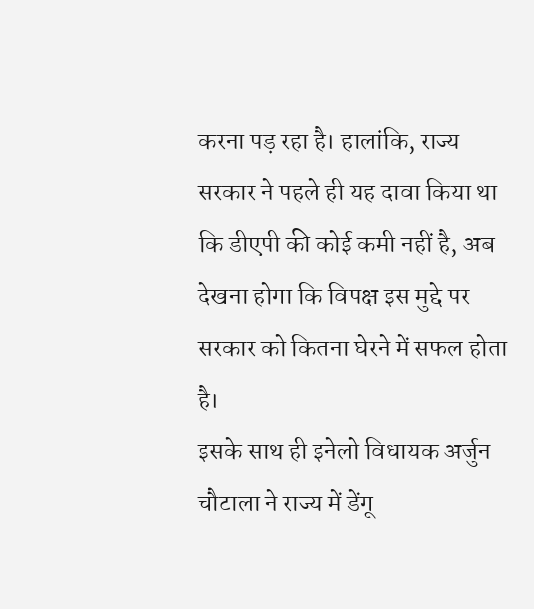करना पड़ रहा है। हालांकि, राज्य सरकार ने पहले ही यह दावा किया था कि डीएपी की कोई कमी नहीं है, अब देखना होगा कि विपक्ष इस मुद्दे पर सरकार को कितना घेरने में सफल होता है।
इसके साथ ही इनेलो विधायक अर्जुन चौटाला ने राज्य में डेंगू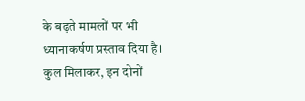के बढ़ते मामलों पर भी ध्यानाकर्षण प्रस्ताव दिया है।
कुल मिलाकर, इन दोनों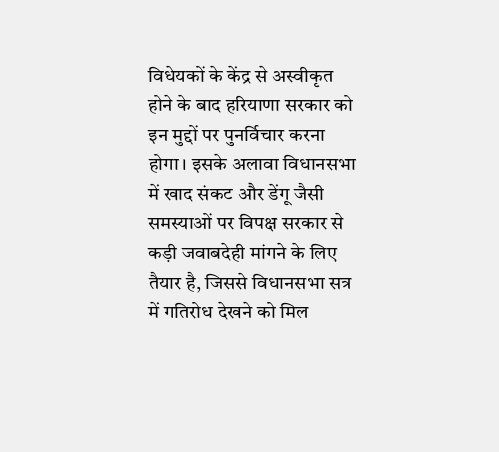विधेयकों के केंद्र से अस्वीकृत होने के बाद हरियाणा सरकार को इन मुद्दों पर पुनर्विचार करना होगा। इसके अलावा विधानसभा में खाद संकट और डेंगू जैसी समस्याओं पर विपक्ष सरकार से कड़ी जवाबदेही मांगने के लिए तैयार है, जिससे विधानसभा सत्र में गतिरोध देखने को मिल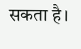सकता है।